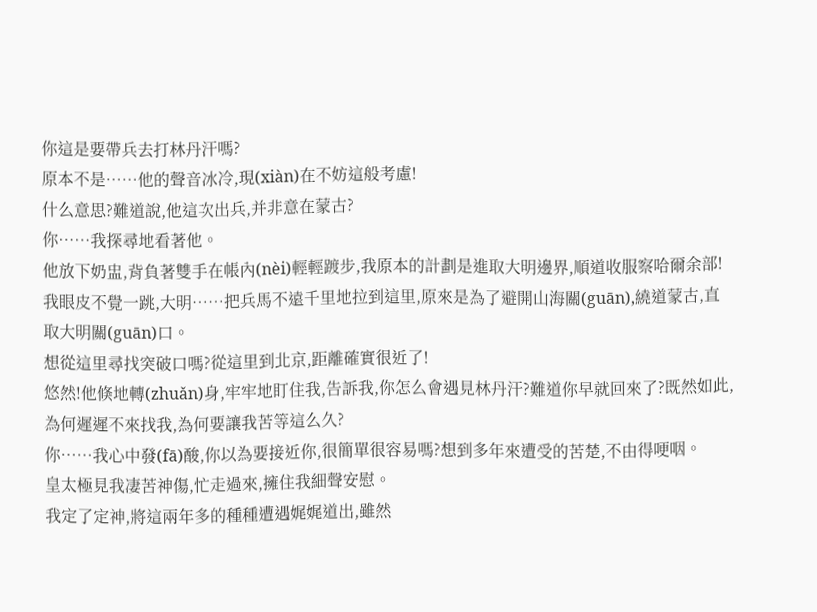你這是要帶兵去打林丹汗嗎?
原本不是……他的聲音冰冷,現(xiàn)在不妨這般考慮!
什么意思?難道說,他這次出兵,并非意在蒙古?
你……我探尋地看著他。
他放下奶盅,背負著雙手在帳內(nèi)輕輕踱步,我原本的計劃是進取大明邊界,順道收服察哈爾余部!
我眼皮不覺一跳,大明……把兵馬不遠千里地拉到這里,原來是為了避開山海關(guān),繞道蒙古,直取大明關(guān)口。
想從這里尋找突破口嗎?從這里到北京,距離確實很近了!
悠然!他倏地轉(zhuǎn)身,牢牢地盯住我,告訴我,你怎么會遇見林丹汗?難道你早就回來了?既然如此,為何遲遲不來找我,為何要讓我苦等這么久?
你……我心中發(fā)酸,你以為要接近你,很簡單很容易嗎?想到多年來遭受的苦楚,不由得哽咽。
皇太極見我凄苦神傷,忙走過來,擁住我細聲安慰。
我定了定神,將這兩年多的種種遭遇娓娓道出,雖然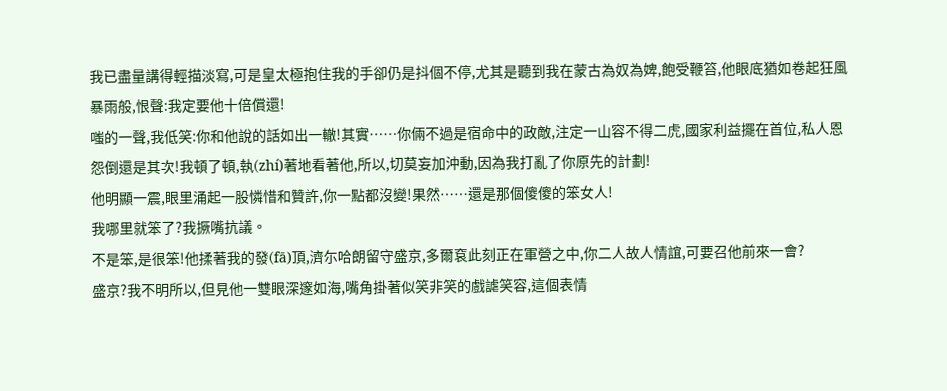我已盡量講得輕描淡寫,可是皇太極抱住我的手卻仍是抖個不停,尤其是聽到我在蒙古為奴為婢,飽受鞭笞,他眼底猶如卷起狂風暴雨般,恨聲:我定要他十倍償還!
嗤的一聲,我低笑:你和他說的話如出一轍!其實……你倆不過是宿命中的政敵,注定一山容不得二虎,國家利益擺在首位,私人恩怨倒還是其次!我頓了頓,執(zhí)著地看著他,所以,切莫妄加沖動,因為我打亂了你原先的計劃!
他明顯一震,眼里涌起一股憐惜和贊許,你一點都沒變!果然……還是那個傻傻的笨女人!
我哪里就笨了?我撅嘴抗議。
不是笨,是很笨!他揉著我的發(fā)頂,濟尓哈朗留守盛京,多爾袞此刻正在軍營之中,你二人故人情誼,可要召他前來一會?
盛京?我不明所以,但見他一雙眼深邃如海,嘴角掛著似笑非笑的戲謔笑容,這個表情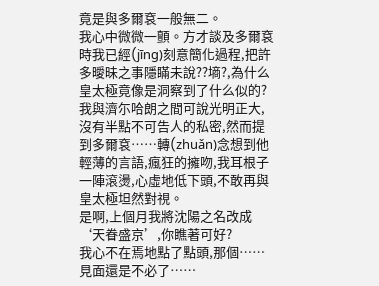竟是與多爾袞一般無二。
我心中微微一顫。方才談及多爾袞時我已經(jīng)刻意簡化過程,把許多曖昧之事隱瞞未說??墒?,為什么皇太極竟像是洞察到了什么似的?
我與濟尓哈朗之間可說光明正大,沒有半點不可告人的私密,然而提到多爾袞……轉(zhuǎn)念想到他輕薄的言語,瘋狂的擁吻,我耳根子一陣滾燙,心虛地低下頭,不敢再與皇太極坦然對視。
是啊,上個月我將沈陽之名改成‘天眷盛京’,你瞧著可好?
我心不在焉地點了點頭,那個……見面還是不必了……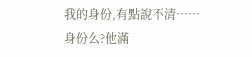我的身份,有點說不清……
身份么?他滿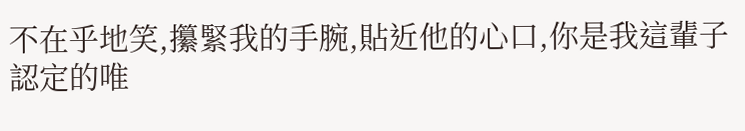不在乎地笑,攥緊我的手腕,貼近他的心口,你是我這輩子認定的唯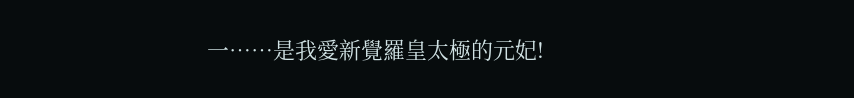一……是我愛新覺羅皇太極的元妃!